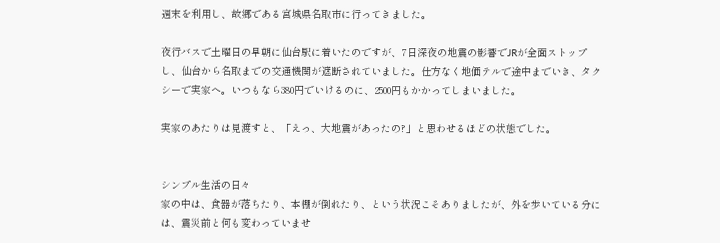週末を利用し、故郷である宮城県名取市に行ってきました。

夜行バスで土曜日の早朝に仙台駅に着いたのですが、7日深夜の地震の影響でJRが全面ストップし、仙台から名取までの交通機関が遮断されていました。仕方なく地価テルで途中までいき、タクシーで実家へ。いつもなら380円でいけるのに、2500円もかかってしまいました。

実家のあたりは見渡すと、「えっ、大地震があったの?」と思わせるほどの状態でした。


シンプル生活の日々
家の中は、食器が落ちたり、本棚が倒れたり、という状況こそありましたが、外を歩いている分には、震災前と何も変わっていませ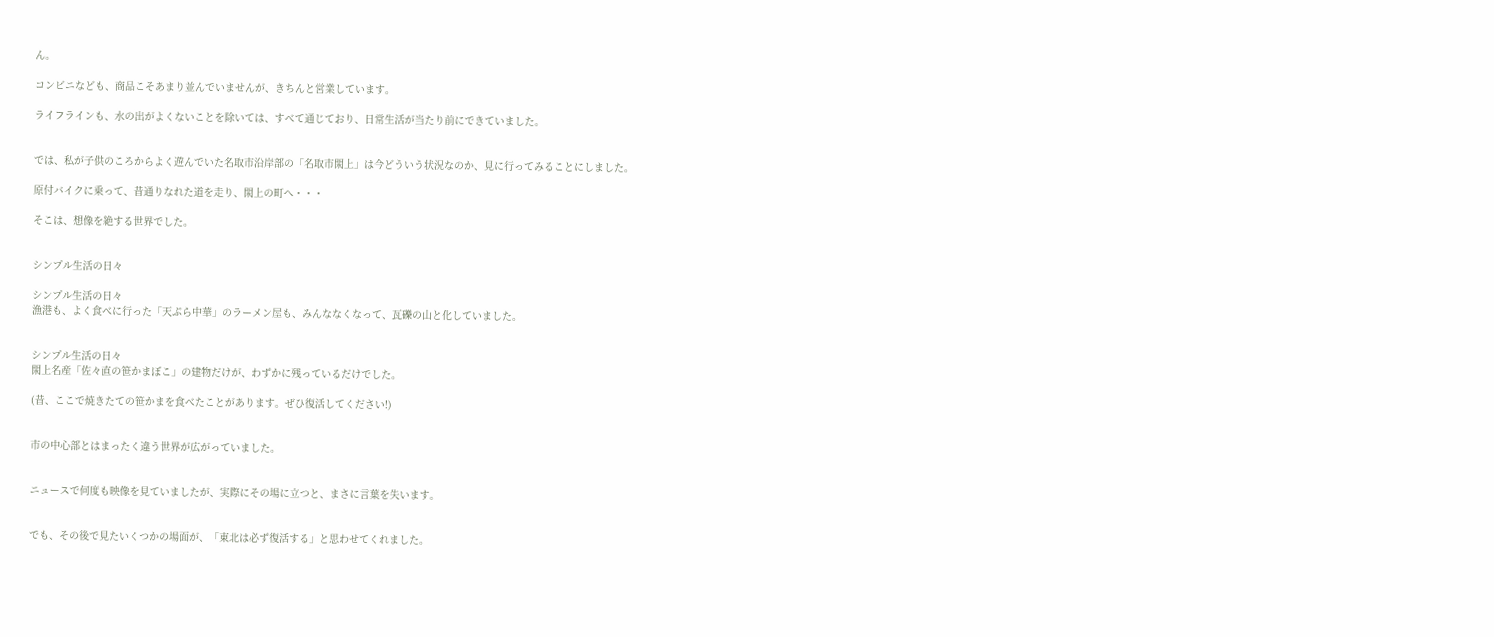ん。

コンビニなども、商品こそあまり並んでいませんが、きちんと営業しています。

ライフラインも、水の出がよくないことを除いては、すべて通じており、日常生活が当たり前にできていました。


では、私が子供のころからよく遊んでいた名取市沿岸部の「名取市閖上」は今どういう状況なのか、見に行ってみることにしました。

原付バイクに乗って、昔通りなれた道を走り、閖上の町へ・・・

そこは、想像を絶する世界でした。


シンプル生活の日々

シンプル生活の日々
漁港も、よく食べに行った「天ぷら中華」のラーメン屋も、みんななくなって、瓦礫の山と化していました。


シンプル生活の日々
閖上名産「佐々直の笹かまぼこ」の建物だけが、わずかに残っているだけでした。

(昔、ここで焼きたての笹かまを食べたことがあります。ぜひ復活してください!)


市の中心部とはまったく違う世界が広がっていました。


ニュースで何度も映像を見ていましたが、実際にその場に立つと、まさに言葉を失います。


でも、その後で見たいくつかの場面が、「東北は必ず復活する」と思わせてくれました。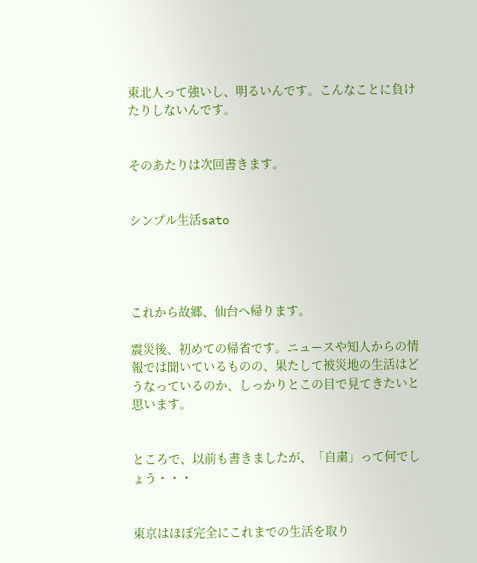東北人って強いし、明るいんです。こんなことに負けたりしないんです。


そのあたりは次回書きます。


シンプル生活sato




これから故郷、仙台へ帰ります。

震災後、初めての帰省です。ニュースや知人からの情報では聞いているものの、果たして被災地の生活はどうなっているのか、しっかりとこの目で見てきたいと思います。


ところで、以前も書きましたが、「自粛」って何でしょう・・・


東京はほぼ完全にこれまでの生活を取り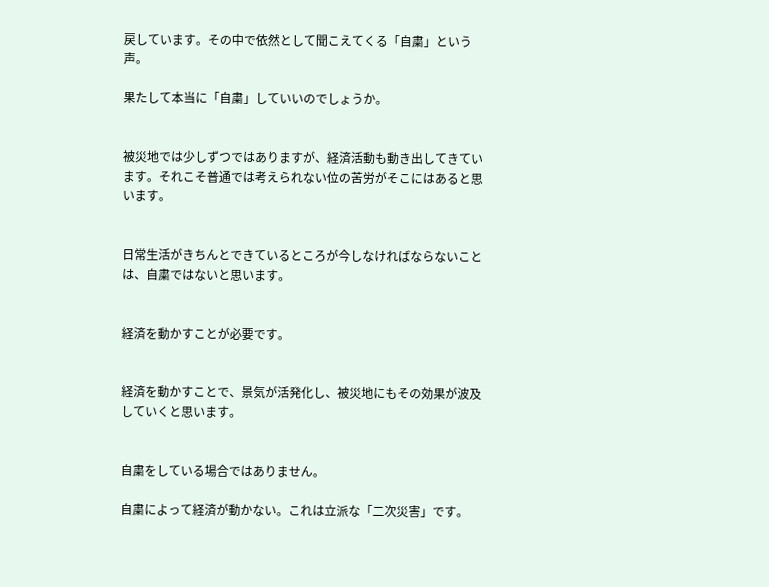戻しています。その中で依然として聞こえてくる「自粛」という声。

果たして本当に「自粛」していいのでしょうか。


被災地では少しずつではありますが、経済活動も動き出してきています。それこそ普通では考えられない位の苦労がそこにはあると思います。


日常生活がきちんとできているところが今しなければならないことは、自粛ではないと思います。


経済を動かすことが必要です。


経済を動かすことで、景気が活発化し、被災地にもその効果が波及していくと思います。


自粛をしている場合ではありません。

自粛によって経済が動かない。これは立派な「二次災害」です。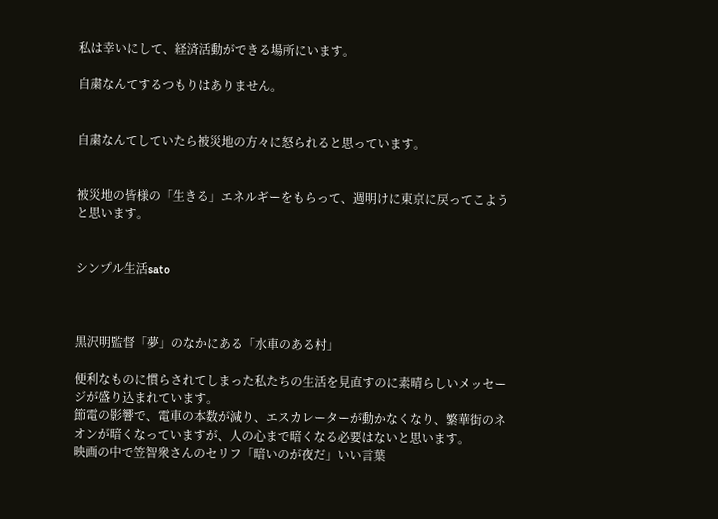私は幸いにして、経済活動ができる場所にいます。

自粛なんてするつもりはありません。


自粛なんてしていたら被災地の方々に怒られると思っています。


被災地の皆様の「生きる」エネルギーをもらって、週明けに東京に戻ってこようと思います。


シンプル生活sato



黒沢明監督「夢」のなかにある「水車のある村」

便利なものに慣らされてしまった私たちの生活を見直すのに素晴らしいメッセージが盛り込まれています。
節電の影響で、電車の本数が減り、エスカレーターが動かなくなり、繁華街のネオンが暗くなっていますが、人の心まで暗くなる必要はないと思います。
映画の中で笠智衆さんのセリフ「暗いのが夜だ」いい言葉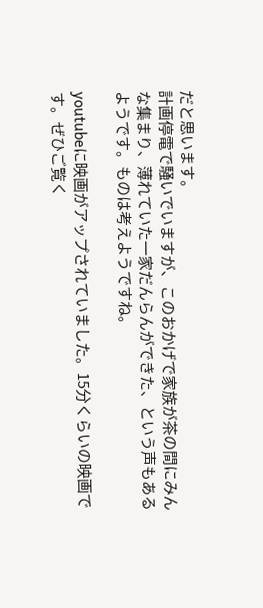だと思います。
計画停電で騒いでいますが、このおかげで家族が茶の間にみんな集まり、薄れていた一家だんらんができた、という声もあるようです。ものは考えようですね。

youtubeに映画がアップされていました。15分くらいの映画です。ぜひご覧く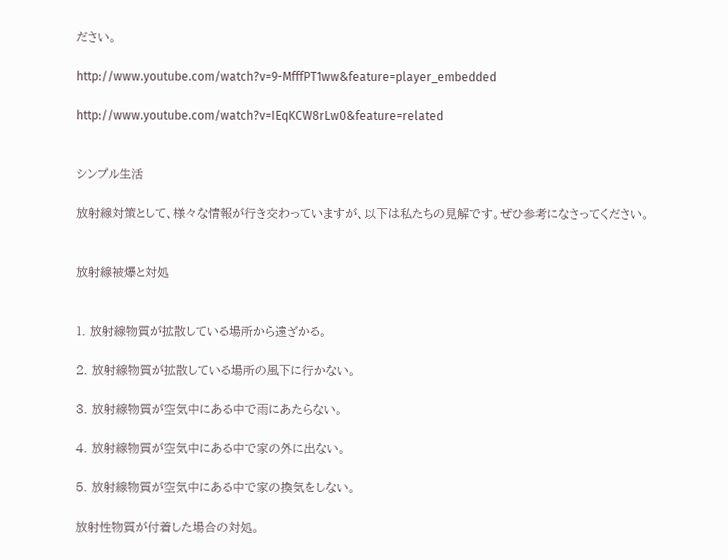ださい。

http://www.youtube.com/watch?v=9-MfffPT1ww&feature=player_embedded

http://www.youtube.com/watch?v=IEqKCW8rLw0&feature=related


シンプル生活

放射線対策として、様々な情報が行き交わっていますが、以下は私たちの見解です。ぜひ参考になさってください。


放射線被爆と対処


1. 放射線物質が拡散している場所から遠ざかる。

2. 放射線物質が拡散している場所の風下に行かない。

3. 放射線物質が空気中にある中で雨にあたらない。

4. 放射線物質が空気中にある中で家の外に出ない。

5. 放射線物質が空気中にある中で家の換気をしない。

放射性物質が付着した場合の対処。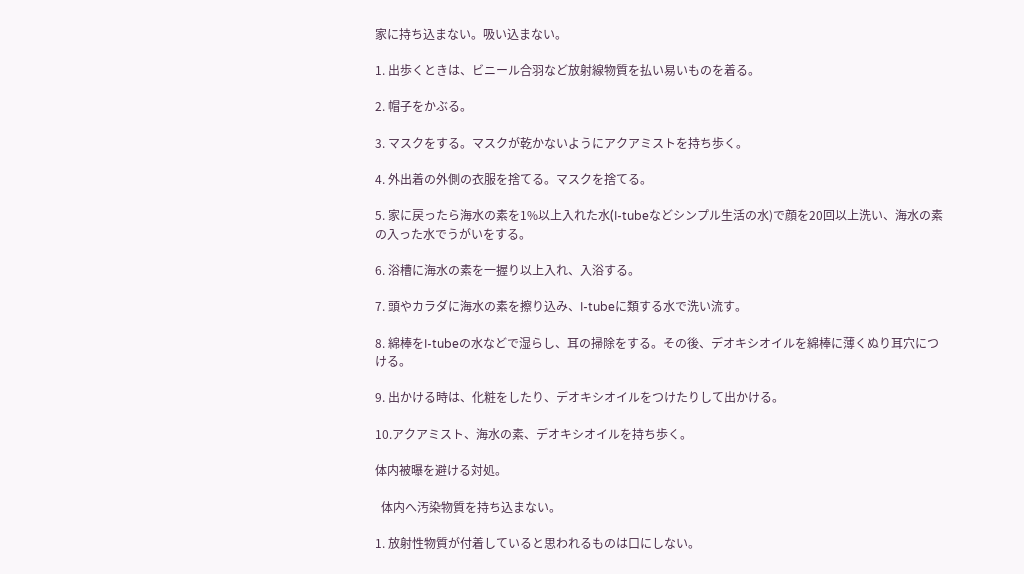家に持ち込まない。吸い込まない。

1. 出歩くときは、ビニール合羽など放射線物質を払い易いものを着る。

2. 帽子をかぶる。

3. マスクをする。マスクが乾かないようにアクアミストを持ち歩く。

4. 外出着の外側の衣服を捨てる。マスクを捨てる。

5. 家に戻ったら海水の素を1%以上入れた水(I-tubeなどシンプル生活の水)で顔を20回以上洗い、海水の素の入った水でうがいをする。

6. 浴槽に海水の素を一握り以上入れ、入浴する。

7. 頭やカラダに海水の素を擦り込み、I-tubeに類する水で洗い流す。

8. 綿棒をI-tubeの水などで湿らし、耳の掃除をする。その後、デオキシオイルを綿棒に薄くぬり耳穴につける。

9. 出かける時は、化粧をしたり、デオキシオイルをつけたりして出かける。

10.アクアミスト、海水の素、デオキシオイルを持ち歩く。

体内被曝を避ける対処。

  体内へ汚染物質を持ち込まない。

1. 放射性物質が付着していると思われるものは口にしない。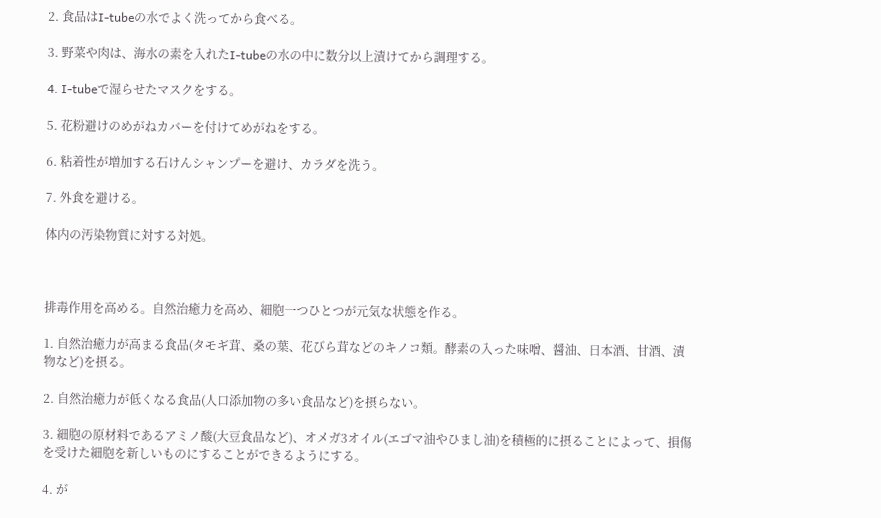2. 食品はI-tubeの水でよく洗ってから食べる。

3. 野菜や肉は、海水の素を入れたI-tubeの水の中に数分以上漬けてから調理する。

4. I-tubeで湿らせたマスクをする。

5. 花粉避けのめがねカバーを付けてめがねをする。

6. 粘着性が増加する石けんシャンプーを避け、カラダを洗う。

7. 外食を避ける。

体内の汚染物質に対する対処。



排毒作用を高める。自然治癒力を高め、細胞一つひとつが元気な状態を作る。

1. 自然治癒力が高まる食品(タモギ茸、桑の葉、花びら茸などのキノコ類。酵素の入った味噌、醤油、日本酒、甘酒、漬物など)を摂る。

2. 自然治癒力が低くなる食品(人口添加物の多い食品など)を摂らない。

3. 細胞の原材料であるアミノ酸(大豆食品など)、オメガ3オイル(エゴマ油やひまし油)を積極的に摂ることによって、損傷を受けた細胞を新しいものにすることができるようにする。

4. が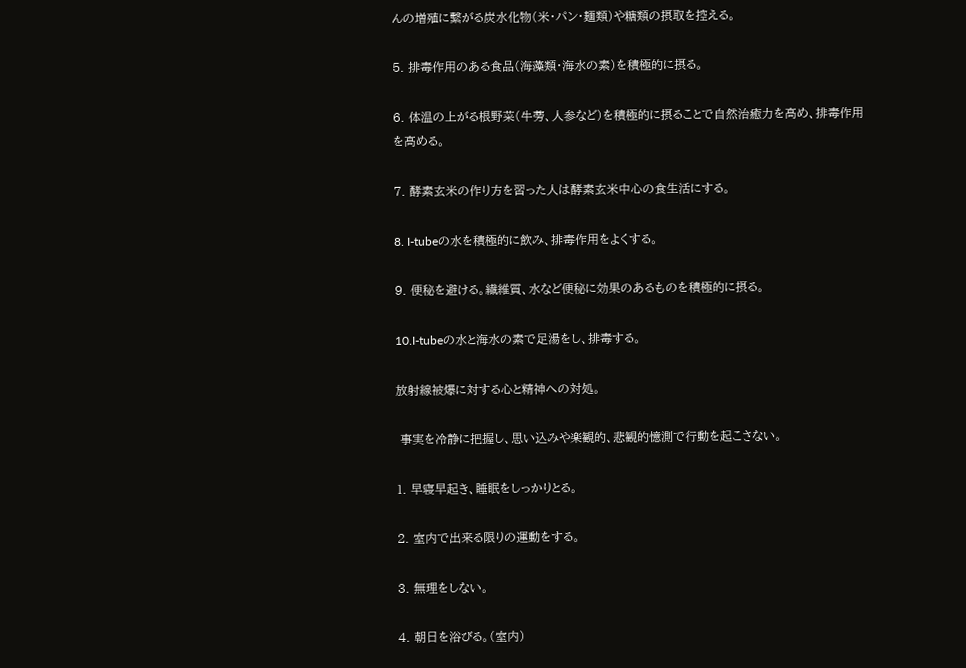んの増殖に繫がる炭水化物(米・パン・麺類)や糖類の摂取を控える。

5. 排毒作用のある食品(海藻類・海水の素)を積極的に摂る。

6. 体温の上がる根野菜(牛蒡、人参など)を積極的に摂ることで自然治癒力を高め、排毒作用を高める。

7. 酵素玄米の作り方を習った人は酵素玄米中心の食生活にする。

8. I-tubeの水を積極的に飲み、排毒作用をよくする。

9. 便秘を避ける。繊維質、水など便秘に効果のあるものを積極的に摂る。

10.I-tubeの水と海水の素で足湯をし、排毒する。

放射線被爆に対する心と精神への対処。

 事実を冷静に把握し、思い込みや楽観的、悲観的憶測で行動を起こさない。

1. 早寝早起き、睡眠をしっかりとる。

2. 室内で出来る限りの運動をする。

3. 無理をしない。

4. 朝日を浴びる。(室内)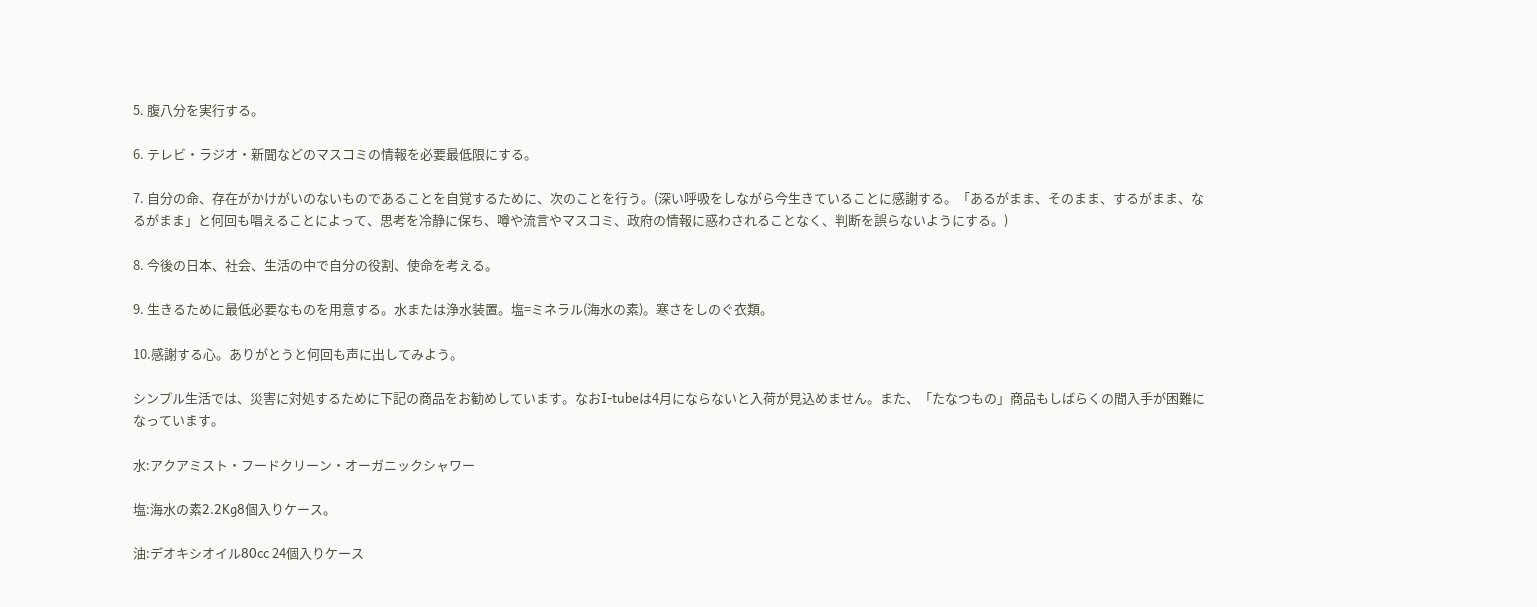5. 腹八分を実行する。

6. テレビ・ラジオ・新聞などのマスコミの情報を必要最低限にする。

7. 自分の命、存在がかけがいのないものであることを自覚するために、次のことを行う。(深い呼吸をしながら今生きていることに感謝する。「あるがまま、そのまま、するがまま、なるがまま」と何回も唱えることによって、思考を冷静に保ち、噂や流言やマスコミ、政府の情報に惑わされることなく、判断を誤らないようにする。)

8. 今後の日本、社会、生活の中で自分の役割、使命を考える。

9. 生きるために最低必要なものを用意する。水または浄水装置。塩=ミネラル(海水の素)。寒さをしのぐ衣類。

10.感謝する心。ありがとうと何回も声に出してみよう。

シンプル生活では、災害に対処するために下記の商品をお勧めしています。なおI-tubeは4月にならないと入荷が見込めません。また、「たなつもの」商品もしばらくの間入手が困難になっています。

水:アクアミスト・フードクリーン・オーガニックシャワー

塩:海水の素2.2Kg8個入りケース。

油:デオキシオイル80cc 24個入りケース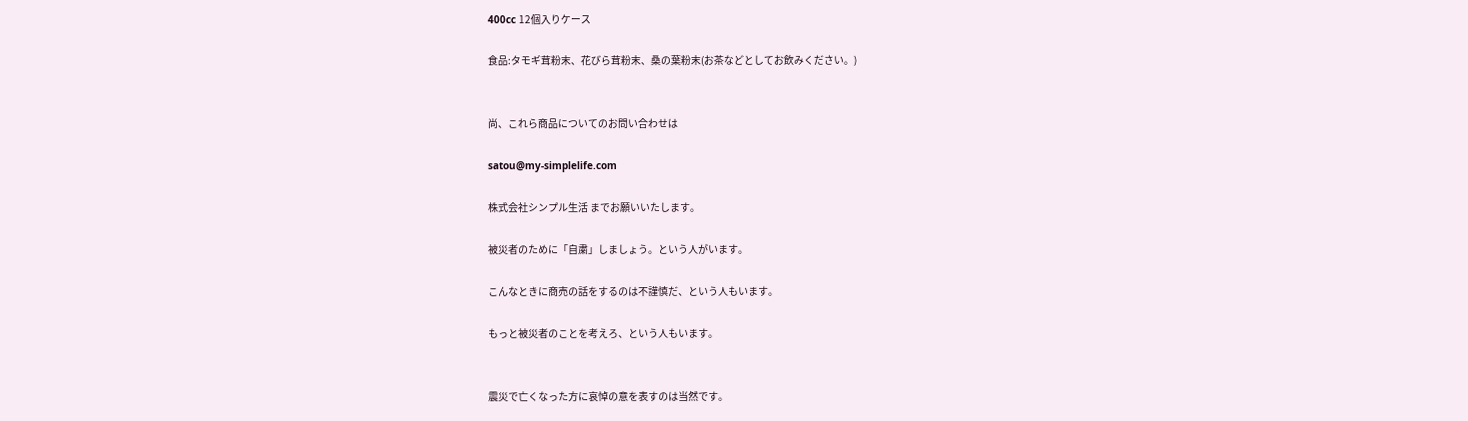400cc 12個入りケース

食品:タモギ茸粉末、花びら茸粉末、桑の葉粉末(お茶などとしてお飲みください。)


尚、これら商品についてのお問い合わせは

satou@my-simplelife.com

株式会社シンプル生活 までお願いいたします。

被災者のために「自粛」しましょう。という人がいます。

こんなときに商売の話をするのは不謹慎だ、という人もいます。

もっと被災者のことを考えろ、という人もいます。


震災で亡くなった方に哀悼の意を表すのは当然です。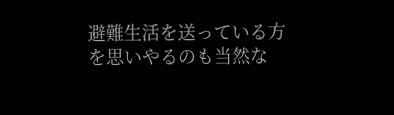避難生活を送っている方を思いやるのも当然な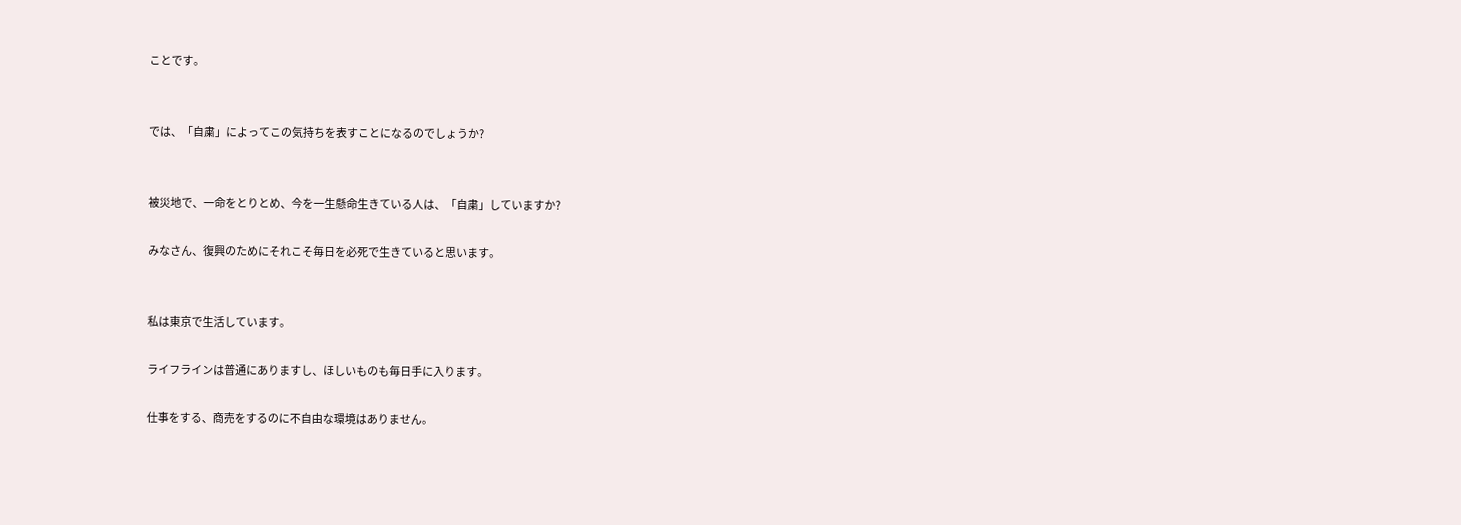ことです。


では、「自粛」によってこの気持ちを表すことになるのでしょうか?


被災地で、一命をとりとめ、今を一生懸命生きている人は、「自粛」していますか?

みなさん、復興のためにそれこそ毎日を必死で生きていると思います。


私は東京で生活しています。

ライフラインは普通にありますし、ほしいものも毎日手に入ります。

仕事をする、商売をするのに不自由な環境はありません。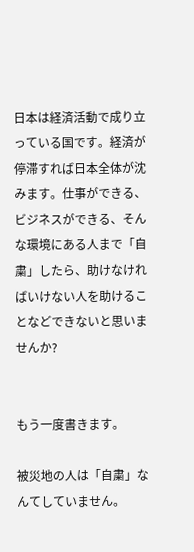日本は経済活動で成り立っている国です。経済が停滞すれば日本全体が沈みます。仕事ができる、ビジネスができる、そんな環境にある人まで「自粛」したら、助けなければいけない人を助けることなどできないと思いませんか?


もう一度書きます。

被災地の人は「自粛」なんてしていません。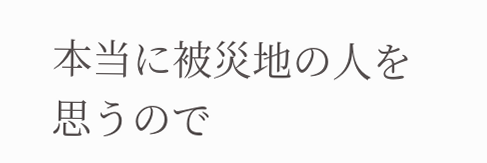本当に被災地の人を思うので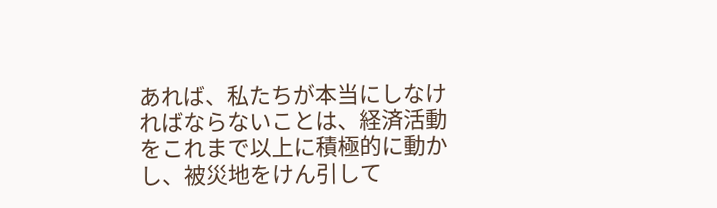あれば、私たちが本当にしなければならないことは、経済活動をこれまで以上に積極的に動かし、被災地をけん引して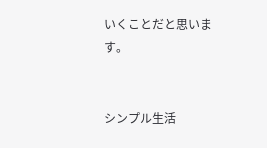いくことだと思います。


シンプル生活